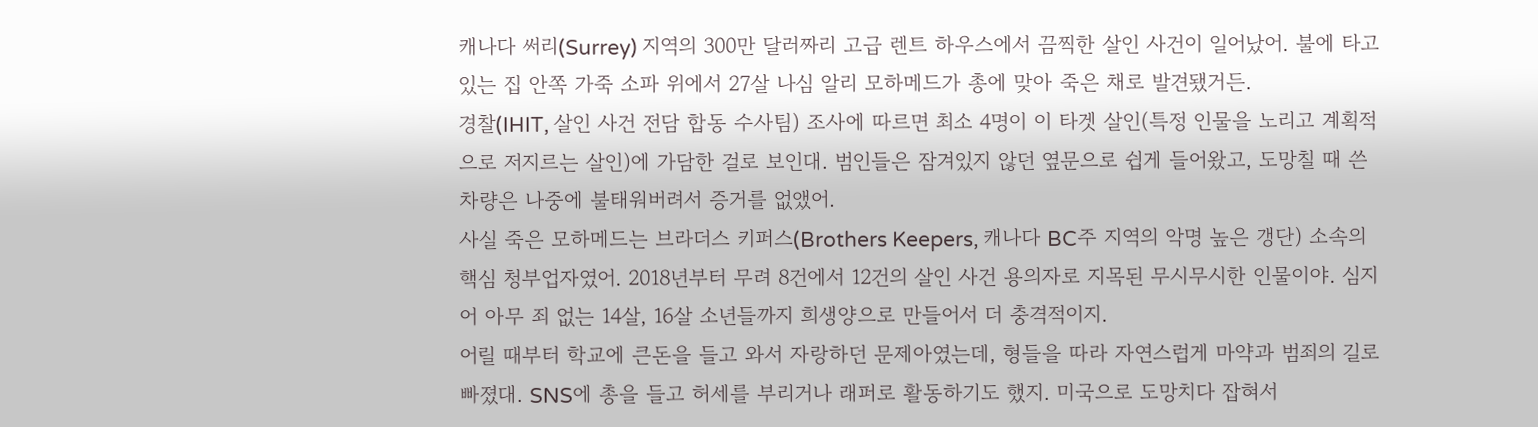캐나다 써리(Surrey) 지역의 300만 달러짜리 고급 렌트 하우스에서 끔찍한 살인 사건이 일어났어. 불에 타고 있는 집 안쪽 가죽 소파 위에서 27살 나심 알리 모하메드가 총에 맞아 죽은 채로 발견됐거든.
경찰(IHIT, 살인 사건 전담 합동 수사팀) 조사에 따르면 최소 4명이 이 타겟 살인(특정 인물을 노리고 계획적으로 저지르는 살인)에 가담한 걸로 보인대. 범인들은 잠겨있지 않던 옆문으로 쉽게 들어왔고, 도망칠 때 쓴 차량은 나중에 불태워버려서 증거를 없앴어.
사실 죽은 모하메드는 브라더스 키퍼스(Brothers Keepers, 캐나다 BC주 지역의 악명 높은 갱단) 소속의 핵심 청부업자였어. 2018년부터 무려 8건에서 12건의 살인 사건 용의자로 지목된 무시무시한 인물이야. 심지어 아무 죄 없는 14살, 16살 소년들까지 희생양으로 만들어서 더 충격적이지.
어릴 때부터 학교에 큰돈을 들고 와서 자랑하던 문제아였는데, 형들을 따라 자연스럽게 마약과 범죄의 길로 빠졌대. SNS에 총을 들고 허세를 부리거나 래퍼로 활동하기도 했지. 미국으로 도망치다 잡혀서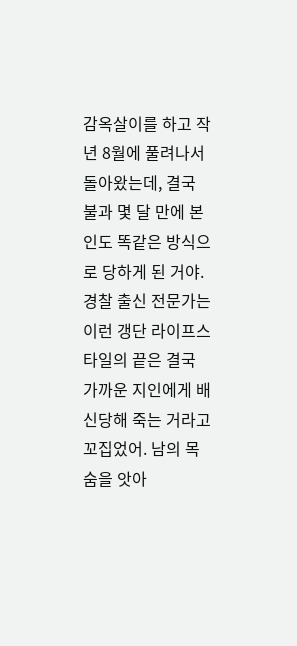감옥살이를 하고 작년 8월에 풀려나서 돌아왔는데, 결국 불과 몇 달 만에 본인도 똑같은 방식으로 당하게 된 거야.
경찰 출신 전문가는 이런 갱단 라이프스타일의 끝은 결국 가까운 지인에게 배신당해 죽는 거라고 꼬집었어. 남의 목숨을 앗아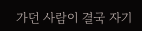가던 사람이 결국 자기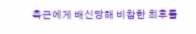측근에게 배신당해 비참한 최후를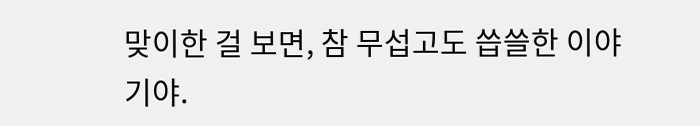맞이한 걸 보면, 참 무섭고도 씁쓸한 이야기야.